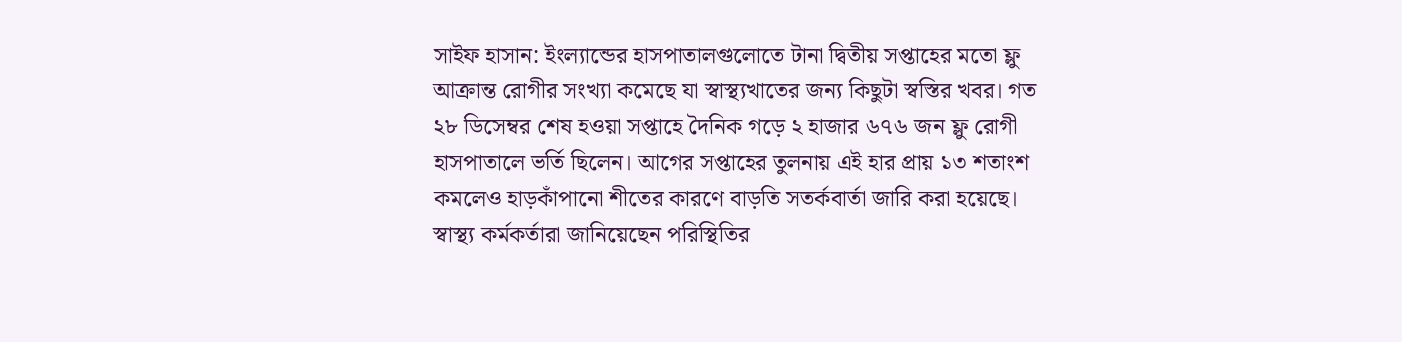সাইফ হাসান: ইংল্যান্ডের হাসপাতালগুলোতে টানা দ্বিতীয় সপ্তাহের মতো ফ্লু আক্রান্ত রোগীর সংখ্যা কমেছে যা স্বাস্থ্যখাতের জন্য কিছুটা স্বস্তির খবর। গত ২৮ ডিসেম্বর শেষ হওয়া সপ্তাহে দৈনিক গড়ে ২ হাজার ৬৭৬ জন ফ্লু রোগী হাসপাতালে ভর্তি ছিলেন। আগের সপ্তাহের তুলনায় এই হার প্রায় ১৩ শতাংশ কমলেও হাড়কাঁপানো শীতের কারণে বাড়তি সতর্কবার্তা জারি করা হয়েছে। স্বাস্থ্য কর্মকর্তারা জানিয়েছেন পরিস্থিতির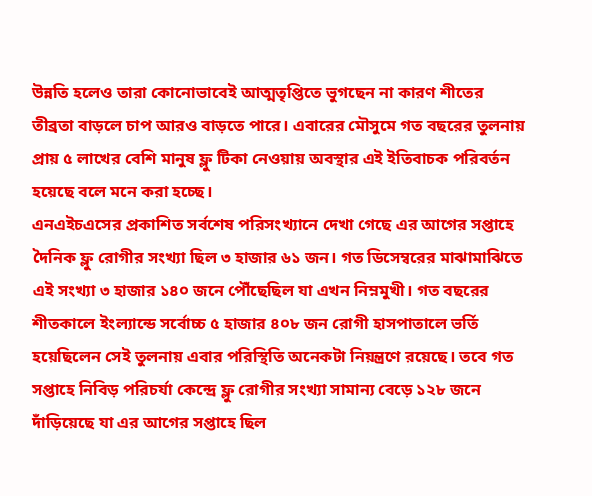উন্নতি হলেও তারা কোনোভাবেই আত্মতৃপ্তিতে ভুগছেন না কারণ শীতের তীব্রতা বাড়লে চাপ আরও বাড়তে পারে। এবারের মৌসুমে গত বছরের তুলনায় প্রায় ৫ লাখের বেশি মানুষ ফ্লু টিকা নেওয়ায় অবস্থার এই ইতিবাচক পরিবর্তন হয়েছে বলে মনে করা হচ্ছে।
এনএইচএসের প্রকাশিত সর্বশেষ পরিসংখ্যানে দেখা গেছে এর আগের সপ্তাহে দৈনিক ফ্লু রোগীর সংখ্যা ছিল ৩ হাজার ৬১ জন। গত ডিসেম্বরের মাঝামাঝিতে এই সংখ্যা ৩ হাজার ১৪০ জনে পৌঁছেছিল যা এখন নিম্নমুখী। গত বছরের শীতকালে ইংল্যান্ডে সর্বোচ্চ ৫ হাজার ৪০৮ জন রোগী হাসপাতালে ভর্তি হয়েছিলেন সেই তুলনায় এবার পরিস্থিতি অনেকটা নিয়ন্ত্রণে রয়েছে। তবে গত সপ্তাহে নিবিড় পরিচর্যা কেন্দ্রে ফ্লু রোগীর সংখ্যা সামান্য বেড়ে ১২৮ জনে দাঁড়িয়েছে যা এর আগের সপ্তাহে ছিল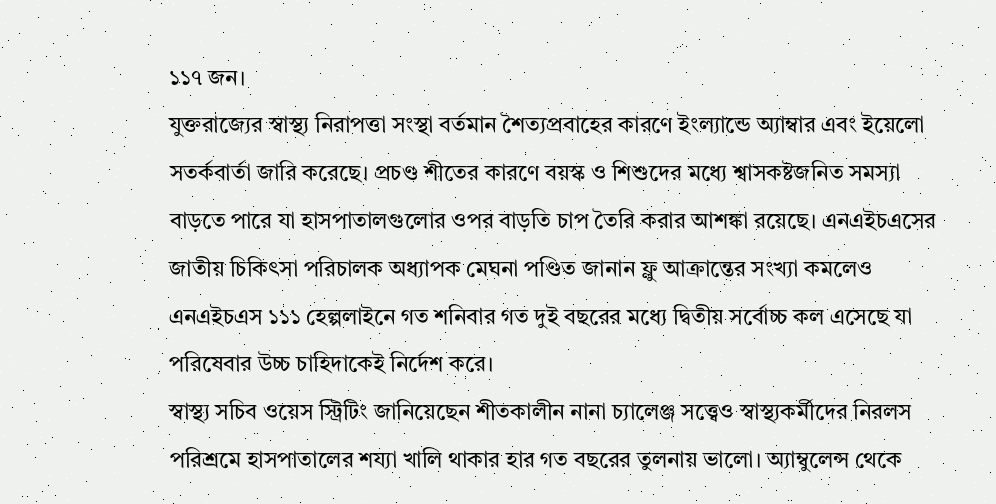১১৭ জন।
যুক্তরাজ্যের স্বাস্থ্য নিরাপত্তা সংস্থা বর্তমান শৈত্যপ্রবাহের কারণে ইংল্যান্ডে অ্যাম্বার এবং ইয়েলো সতর্কবার্তা জারি করেছে। প্রচণ্ড শীতের কারণে বয়স্ক ও শিশুদের মধ্যে শ্বাসকষ্টজনিত সমস্যা বাড়তে পারে যা হাসপাতালগুলোর ওপর বাড়তি চাপ তৈরি করার আশঙ্কা রয়েছে। এনএইচএসের জাতীয় চিকিৎসা পরিচালক অধ্যাপক মেঘনা পণ্ডিত জানান ফ্লু আক্রান্তের সংখ্যা কমলেও এনএইচএস ১১১ হেল্পলাইনে গত শনিবার গত দুই বছরের মধ্যে দ্বিতীয় সর্বোচ্চ কল এসেছে যা পরিষেবার উচ্চ চাহিদাকেই নির্দেশ করে।
স্বাস্থ্য সচিব ওয়েস স্ট্রিটিং জানিয়েছেন শীতকালীন নানা চ্যালেঞ্জ সত্ত্বেও স্বাস্থ্যকর্মীদের নিরলস পরিশ্রমে হাসপাতালের শয্যা খালি থাকার হার গত বছরের তুলনায় ভালো। অ্যাম্বুলেন্স থেকে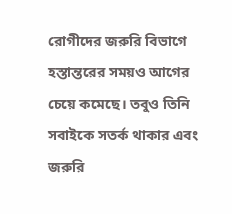রোগীদের জরুরি বিভাগে হস্তান্তরের সময়ও আগের চেয়ে কমেছে। তবুও তিনি সবাইকে সতর্ক থাকার এবং জরুরি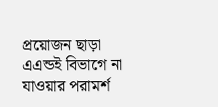প্রয়োজন ছাড়া এএন্ডই বিভাগে না যাওয়ার পরামর্শ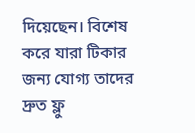দিয়েছেন। বিশেষ করে যারা টিকার জন্য যোগ্য তাদের দ্রুত ফ্লু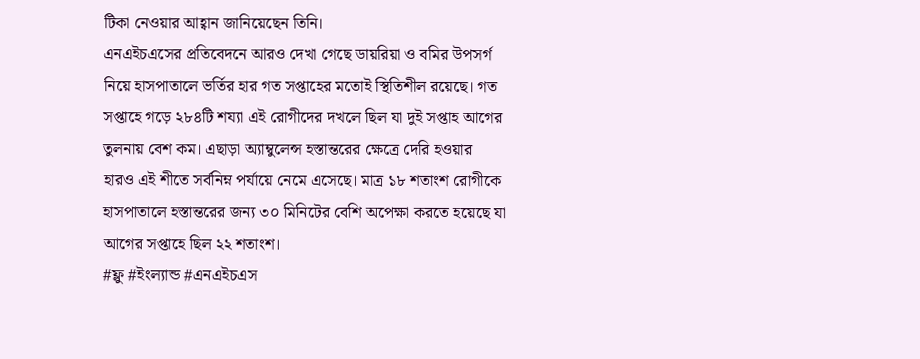টিকা নেওয়ার আহ্বান জানিয়েছেন তিনি।
এনএইচএসের প্রতিবেদনে আরও দেখা গেছে ডায়রিয়া ও বমির উপসর্গ নিয়ে হাসপাতালে ভর্তির হার গত সপ্তাহের মতোই স্থিতিশীল রয়েছে। গত সপ্তাহে গড়ে ২৮৪টি শয্যা এই রোগীদের দখলে ছিল যা দুই সপ্তাহ আগের তুলনায় বেশ কম। এছাড়া অ্যাম্বুলেন্স হস্তান্তরের ক্ষেত্রে দেরি হওয়ার হারও এই শীতে সর্বনিম্ন পর্যায়ে নেমে এসেছে। মাত্র ১৮ শতাংশ রোগীকে হাসপাতালে হস্তান্তরের জন্য ৩০ মিনিটের বেশি অপেক্ষা করতে হয়েছে যা আগের সপ্তাহে ছিল ২২ শতাংশ।
#ফ্লু #ইংল্যান্ড #এনএইচএস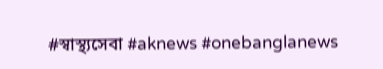#স্বাস্থ্যসেবা #aknews #onebanglanews